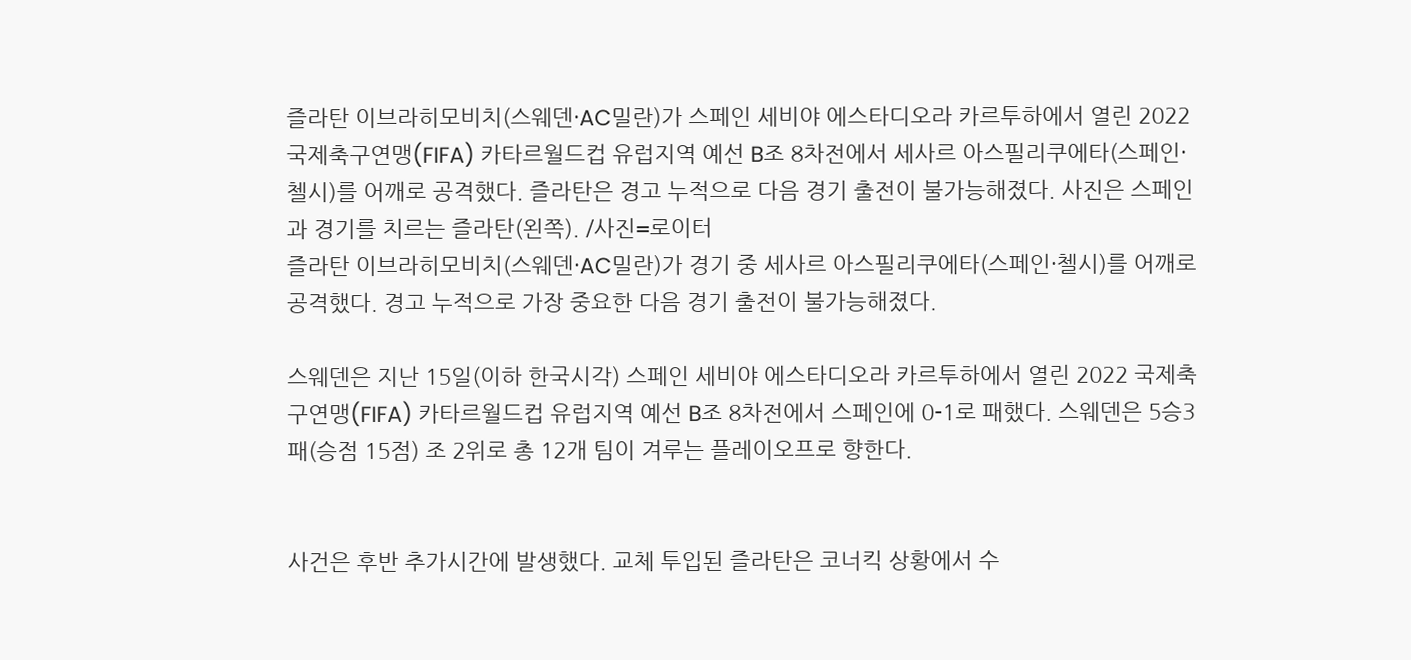즐라탄 이브라히모비치(스웨덴·AC밀란)가 스페인 세비야 에스타디오라 카르투하에서 열린 2022 국제축구연맹(FIFA) 카타르월드컵 유럽지역 예선 B조 8차전에서 세사르 아스필리쿠에타(스페인·첼시)를 어깨로 공격했다. 즐라탄은 경고 누적으로 다음 경기 출전이 불가능해졌다. 사진은 스페인과 경기를 치르는 즐라탄(왼쪽). /사진=로이터
즐라탄 이브라히모비치(스웨덴·AC밀란)가 경기 중 세사르 아스필리쿠에타(스페인·첼시)를 어깨로 공격했다. 경고 누적으로 가장 중요한 다음 경기 출전이 불가능해졌다.

스웨덴은 지난 15일(이하 한국시각) 스페인 세비야 에스타디오라 카르투하에서 열린 2022 국제축구연맹(FIFA) 카타르월드컵 유럽지역 예선 B조 8차전에서 스페인에 0-1로 패했다. 스웨덴은 5승3패(승점 15점) 조 2위로 총 12개 팀이 겨루는 플레이오프로 향한다.


사건은 후반 추가시간에 발생했다. 교체 투입된 즐라탄은 코너킥 상황에서 수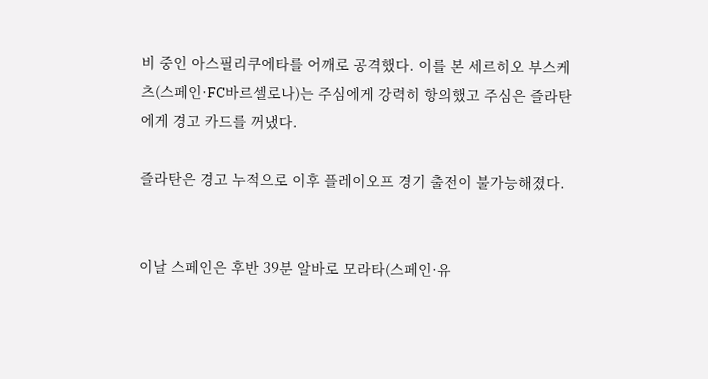비 중인 아스필리쿠에타를 어깨로 공격했다. 이를 본 세르히오 부스케츠(스페인·FC바르셀로나)는 주심에게 강력히 항의했고 주심은 즐라탄에게 경고 카드를 꺼냈다.

즐라탄은 경고 누적으로 이후 플레이오프 경기 출전이 불가능해졌다.


이날 스페인은 후반 39분 알바로 모라타(스페인·유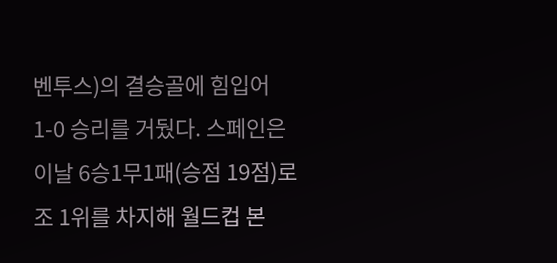벤투스)의 결승골에 힘입어 1-0 승리를 거뒀다. 스페인은 이날 6승1무1패(승점 19점)로 조 1위를 차지해 월드컵 본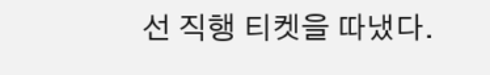선 직행 티켓을 따냈다.